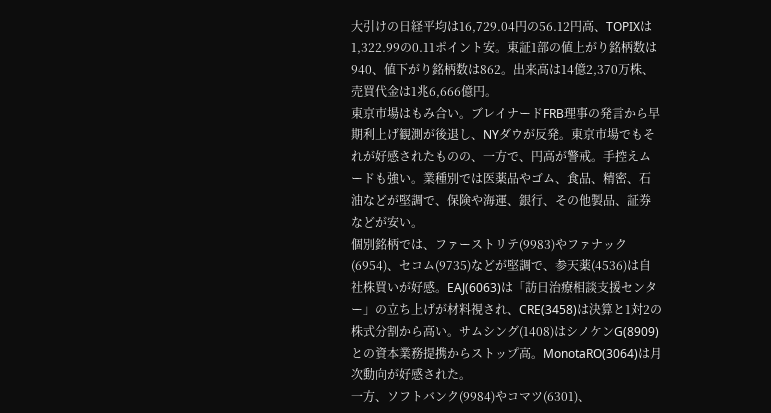大引けの日経平均は16,729.04円の56.12円高、TOPIXは1,322.99の0.11ポイント安。東証1部の値上がり銘柄数は940、値下がり銘柄数は862。出来高は14億2,370万株、売買代金は1兆6,666億円。
東京市場はもみ合い。ブレイナードFRB理事の発言から早期利上げ観測が後退し、NYダウが反発。東京市場でもそれが好感されたものの、一方で、円高が警戒。手控えムードも強い。業種別では医薬品やゴム、食品、精密、石油などが堅調で、保険や海運、銀行、その他製品、証券などが安い。
個別銘柄では、ファーストリテ(9983)やファナック(6954)、セコム(9735)などが堅調で、参天薬(4536)は自社株買いが好感。EAJ(6063)は「訪日治療相談支援センター」の立ち上げが材料視され、CRE(3458)は決算と1対2の株式分割から高い。サムシング(1408)はシノケンG(8909)との資本業務提携からストップ高。MonotaRO(3064)は月次動向が好感された。
一方、ソフトバンク(9984)やコマツ(6301)、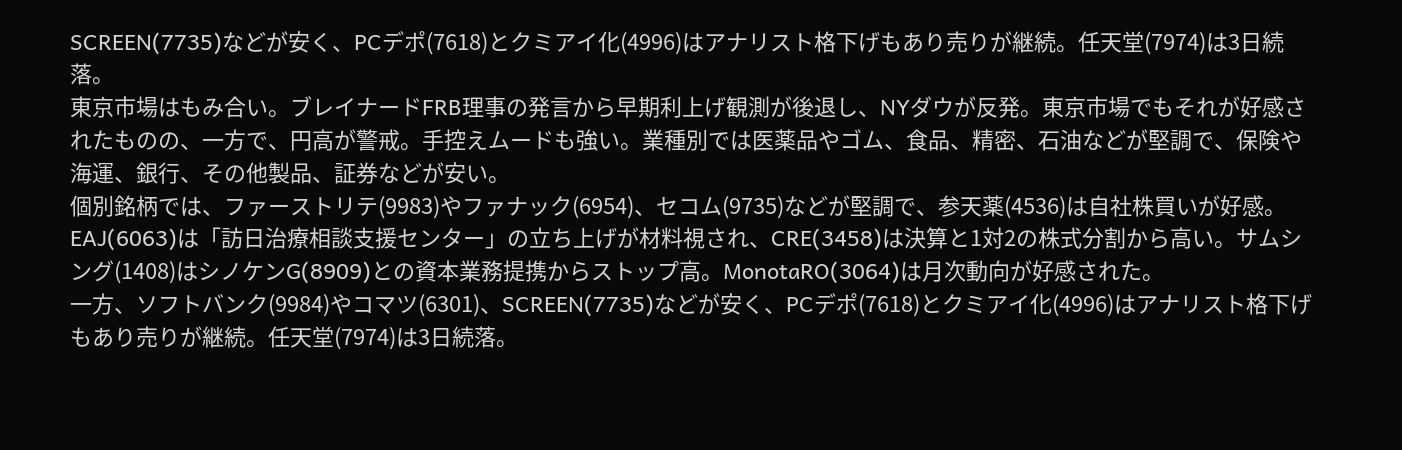SCREEN(7735)などが安く、PCデポ(7618)とクミアイ化(4996)はアナリスト格下げもあり売りが継続。任天堂(7974)は3日続落。
東京市場はもみ合い。ブレイナードFRB理事の発言から早期利上げ観測が後退し、NYダウが反発。東京市場でもそれが好感されたものの、一方で、円高が警戒。手控えムードも強い。業種別では医薬品やゴム、食品、精密、石油などが堅調で、保険や海運、銀行、その他製品、証券などが安い。
個別銘柄では、ファーストリテ(9983)やファナック(6954)、セコム(9735)などが堅調で、参天薬(4536)は自社株買いが好感。EAJ(6063)は「訪日治療相談支援センター」の立ち上げが材料視され、CRE(3458)は決算と1対2の株式分割から高い。サムシング(1408)はシノケンG(8909)との資本業務提携からストップ高。MonotaRO(3064)は月次動向が好感された。
一方、ソフトバンク(9984)やコマツ(6301)、SCREEN(7735)などが安く、PCデポ(7618)とクミアイ化(4996)はアナリスト格下げもあり売りが継続。任天堂(7974)は3日続落。